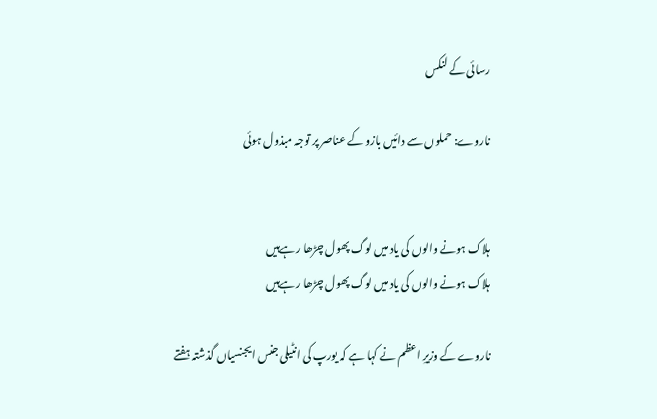رسائی کے لنکس

ناروے: حملوں سے دائیں بازو کے عناصر پر توجہ مبذول ہوئی


ہلاک ہونے والوں کی یاد میں لوگ پھول چڑھا رہےہیں
ہلاک ہونے والوں کی یاد میں لوگ پھول چڑھا رہےہیں

ناروے کے وزیرِ اعظم نے کہا ہے کہ یورپ کی انٹیلی جنس ایجنسیاں گذشتہ ہفتے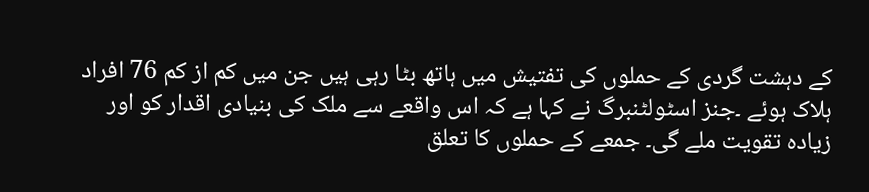کے دہشت گردی کے حملوں کی تفتیش میں ہاتھ بٹا رہی ہیں جن میں کم از کم 76 افراد ہلاک ہوئے ۔جنز اسٹولٹنبرگ نے کہا ہے کہ اس واقعے سے ملک کی بنیادی اقدار کو اور زیادہ تقویت ملے گی۔ جمعے کے حملوں کا تعلق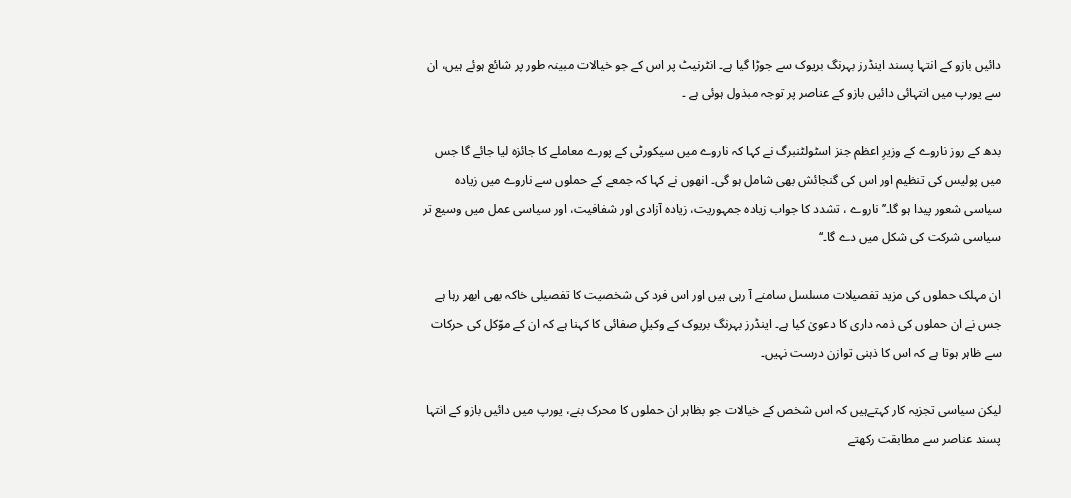دائیں بازو کے انتہا پسند اینڈرز بہرنگ بریوک سے جوڑا گیا ہے۔ انٹرنیٹ پر اس کے جو خیالات مبینہ طور پر شائع ہوئے ہیں، ان سے یورپ میں انتہائی دائیں بازو کے عناصر پر توجہ مبذول ہوئی ہے ۔

بدھ کے روز ناروے کے وزیرِ اعظم جنز اسٹولٹنبرگ نے کہا کہ ناروے میں سیکورٹی کے پورے معاملے کا جائزہ لیا جائے گا جس میں پولیس کی تنظیم اور اس کی گنجائش بھی شامل ہو گی۔ انھوں نے کہا کہ جمعے کے حملوں سے ناروے میں زیادہ سیاسی شعور پیدا ہو گا۔’’ناروے ، تشدد کا جواب زیادہ جمہوریت، زیادہ آزادی اور شفافیت، اور سیاسی عمل میں وسیع تر سیاسی شرکت کی شکل میں دے گا۔‘‘

ان مہلک حملوں کی مزید تفصیلات مسلسل سامنے آ رہی ہیں اور اس فرد کی شخصیت کا تفصیلی خاکہ بھی ابھر رہا ہے جس نے ان حملوں کی ذمہ داری کا دعویٰ کیا ہے۔ اینڈرز بہرنگ بریوک کے وکیلِ صفائی کا کہنا ہے کہ ان کے موّکل کی حرکات سے ظاہر ہوتا ہے کہ اس کا ذہنی توازن درست نہیں۔

لیکن سیاسی تجزیہ کار کہتےہیں کہ اس شخص کے خیالات جو بظاہر ان حملوں کا محرک بنے، یورپ میں دائیں بازو کے انتہا پسند عناصر سے مطابقت رکھتے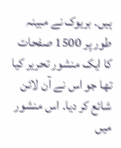ہیں۔ بریوک نے مبینہ طور پر 1500 صفحات کا ایک منشور تحریر کیا تھا جو اس نے آن لائن شائع کر دیا۔ اس منشور میں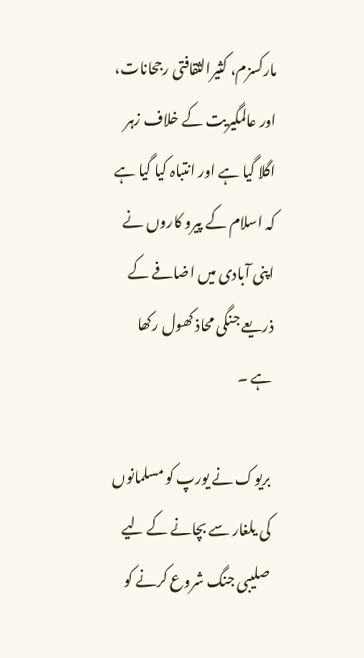مارکسزم، کثیرالثقافتی رجحانات، اور عالمگیریت کے خلاف زہر اگلا گیا ہے اور انتباہ کیا گیا ہے کہ اسلام کے پیرو کاروں نے اپنی آبادی میں اضافے کے ذریعے جنگی محاذ کھول رکھا ہے ۔

بریوک نے یورپ کو مسلمانوں کی یلغار سے بچانے کے لیے صلیبی جنگ شروع کرنے کو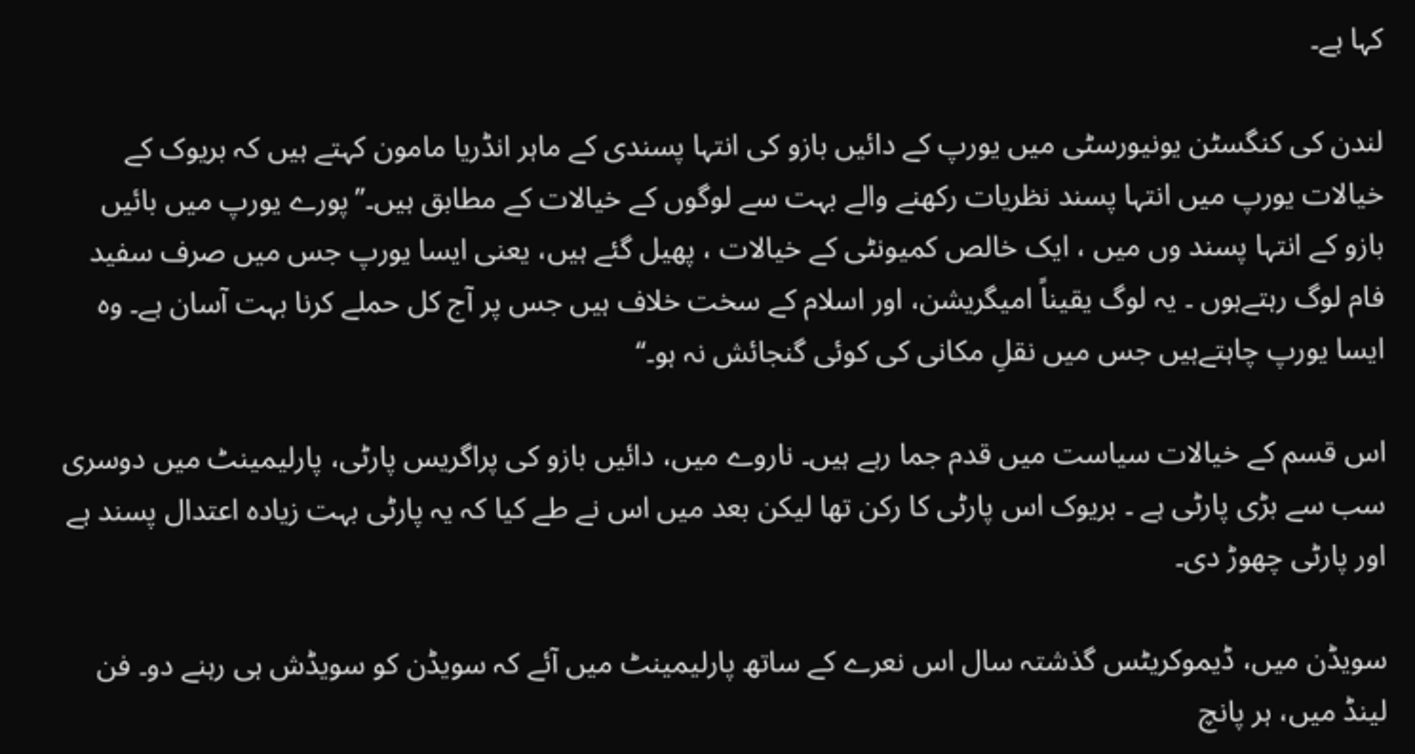کہا ہے۔

لندن کی کنگسٹن یونیورسٹی میں یورپ کے دائیں بازو کی انتہا پسندی کے ماہر انڈریا مامون کہتے ہیں کہ بریوک کے خیالات یورپ میں انتہا پسند نظریات رکھنے والے بہت سے لوگوں کے خیالات کے مطابق ہیں۔’’پورے یورپ میں بائیں بازو کے انتہا پسند وں میں ، ایک خالص کمیونٹی کے خیالات ، پھیل گئے ہیں، یعنی ایسا یورپ جس میں صرف سفید فام لوگ رہتےہوں ۔ یہ لوگ یقیناً امیگریشن، اور اسلام کے سخت خلاف ہیں جس پر آج کل حملے کرنا بہت آسان ہے۔ وہ ایسا یورپ چاہتےہیں جس میں نقلِ مکانی کی کوئی گنجائش نہ ہو۔‘‘

اس قسم کے خیالات سیاست میں قدم جما رہے ہیں۔ ناروے میں، دائیں بازو کی پراگریس پارٹی، پارلیمینٹ میں دوسری سب سے بڑی پارٹی ہے ۔ بریوک اس پارٹی کا رکن تھا لیکن بعد میں اس نے طے کیا کہ یہ پارٹی بہت زیادہ اعتدال پسند ہے اور پارٹی چھوڑ دی۔

سویڈن میں، ڈیموکریٹس گذشتہ سال اس نعرے کے ساتھ پارلیمینٹ میں آئے کہ سویڈن کو سویڈش ہی رہنے دو۔ فن لینڈ میں، ہر پانچ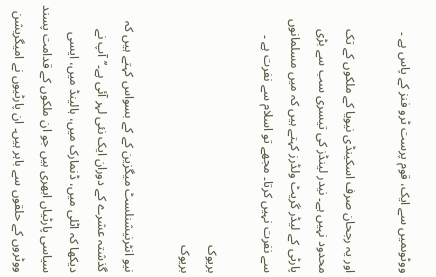ووٹوںمیں سے ایک، قوم پرست ٹرو فنز کے پاس ہے ۔

اور یہ رجحان صرف اسکینڈی نیویا کے ملکوں کے تک محدود نہیں ہے۔ نیدر لینڈز کی تیسری سب سے بڑی پارٹی کے لیڈر گریٹ ولڈرز کہتے ہیں کہ میں مسلمانوں سے نفرت نہیں کرتا۔ مجھے تو اسلام سے نفرت ہے ۔

بریوک
بریوک

نیو انٹرنیشنلسٹ میگزین کے کے بسواس کہتے ہیں کہ گذشتہ عشرے کے دوران ایک نئی لہر آئی ہے۔’’آپ نے دیکھا کہ اٹلی میں، ڈنمارک میں، ہالینڈ میں، ایسی سیاسی پارٹیاں ابھری ہیں جو ان ملکوں کے قدامت پسند ووٹروں کے حلقوں سے باہر ہیں۔ ان پارٹیوں نے امیگریشن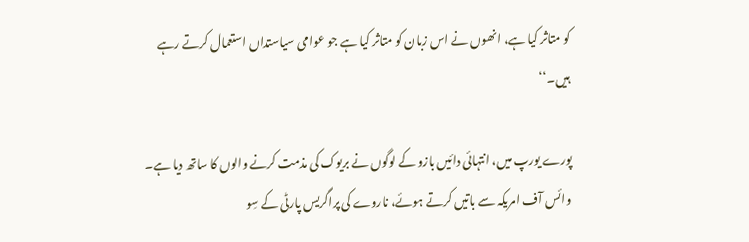کو متاثر کیا ہے، انھوں نے اس زبان کو متاثر کیا ہے جو عوامی سیاستداں استعمال کرتے رہے ہیں۔‘‘

پورے یورپ میں، انتہائی دائیں بازو کے لوگوں نے بریوک کی مذمت کرنے والوں کا ساتھ دیا ہے۔ وائس آف امریکہ سے باتیں کرتے ہوئے، ناروے کی پراگریس پارٹی کے سِو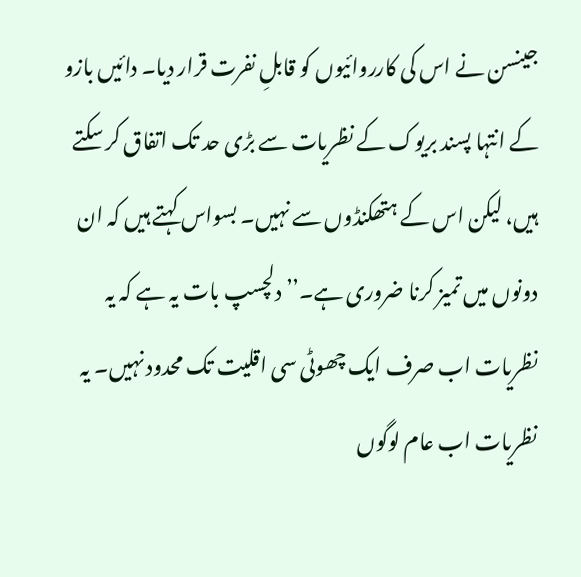جینسن نے اس کی کارروائیوں کو قابلِ نفرت قرار دیا۔ دائیں بازو کے انتہا پسند بریوک کے نظریات سے بڑی حد تک اتفاق کر سکتے ہیں، لیکن اس کے ہتھکنڈوں سے نہیں۔ بسواس کہتے ہیں کہ ان دونوں میں تمیز کرنا ضروری ہے۔’’دلچسپ بات یہ ہے کہ یہ نظریات اب صرف ایک چھوٹی سی اقلیت تک محدود نہیں۔ یہ نظریات اب عام لوگوں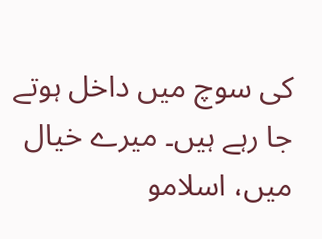کی سوچ میں داخل ہوتے جا رہے ہیں۔ میرے خیال میں، اسلامو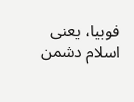فوبیا، یعنی اسلام دشمن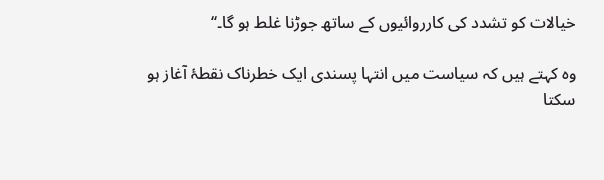خیالات کو تشدد کی کارروائیوں کے ساتھ جوڑنا غلط ہو گا۔‘‘

وہ کہتے ہیں کہ سیاست میں انتہا پسندی ایک خطرناک نقطۂ آغاز ہو سکتا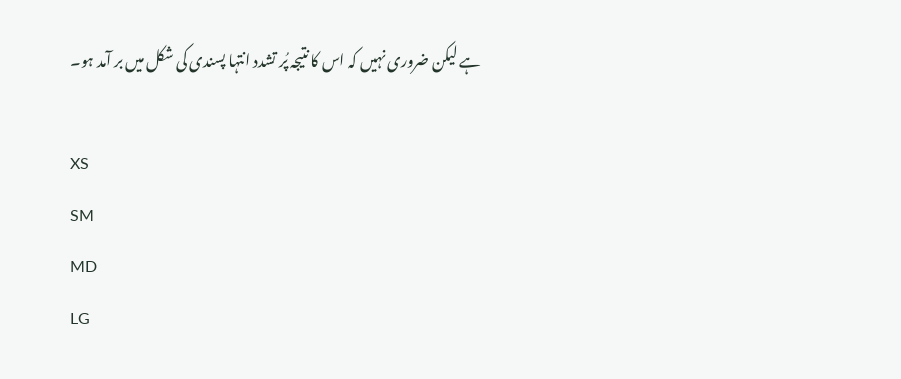ہے لیکن ضروری نہیں کہ اس کا نتیجہ پُر تشدد انتہا پسندی کی شکل میں بر آمد ہو۔

XS
SM
MD
LG